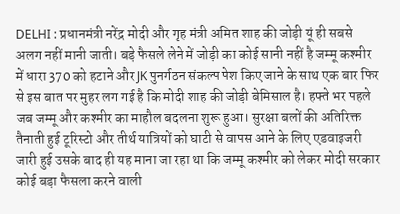DELHI : प्रधानमंत्री नरेंद्र मोदी और गृह मंत्री अमित शाह की जोड़ी यूं ही सबसे अलग नहीं मानी जाती। बड़े फैसले लेने में जोड़ी का कोई सानी नहीं है जम्मू कश्मीर में धारा 370 को हटाने और JK पुनर्गठन संकल्प पेश किए जाने के साथ एक बार फिर से इस बात पर मुहर लग गई है कि मोदी शाह की जोड़ी बेमिसाल है। हफ्ते भर पहले जब जम्मू और कश्मीर का माहौल बदलना शुरू हुआ। सुरक्षा बलों की अतिरिक्त तैनाती हुई टूरिस्टो और तीर्थ यात्रियों को घाटी से वापस आने के लिए एडवाइजरी जारी हुई उसके बाद ही यह माना जा रहा था कि जम्मू कश्मीर को लेकर मोदी सरकार कोई बड़ा फैसला करने वाली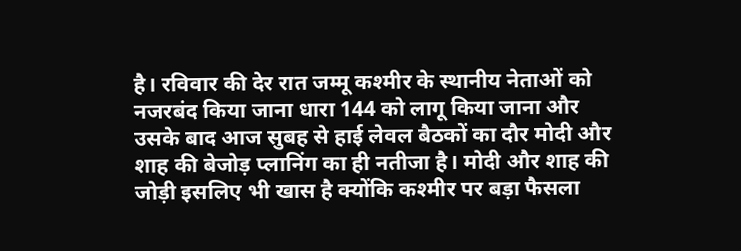है। रविवार की देर रात जम्मू कश्मीर के स्थानीय नेताओं को नजरबंद किया जाना धारा 144 को लागू किया जाना और उसके बाद आज सुबह से हाई लेवल बैठकों का दौर मोदी और शाह की बेजोड़ प्लानिंग का ही नतीजा है। मोदी और शाह की जोड़ी इसलिए भी खास है क्योंकि कश्मीर पर बड़ा फैसला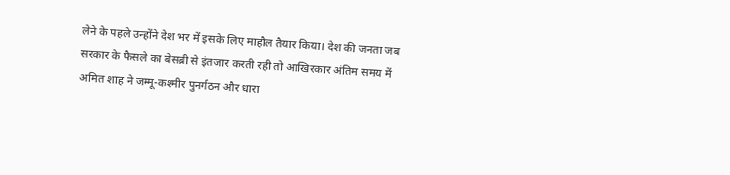लेने के पहले उन्होंने देश भर में इसके लिए माहौल तैयार किया। देश की जनता जब सरकार के फैसले का बेसब्री से इंतजार करती रही तो आखिरकार अंतिम समय में अमित शाह ने जम्मू-कश्मीर पुनर्गठन और धारा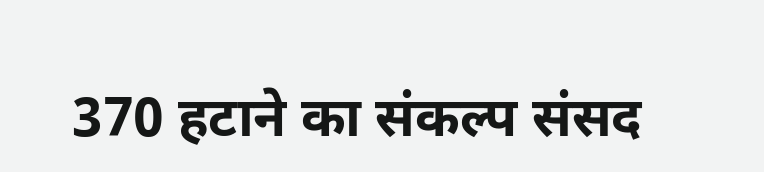370 हटाने का संकल्प संसद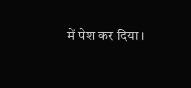में पेश कर दिया।